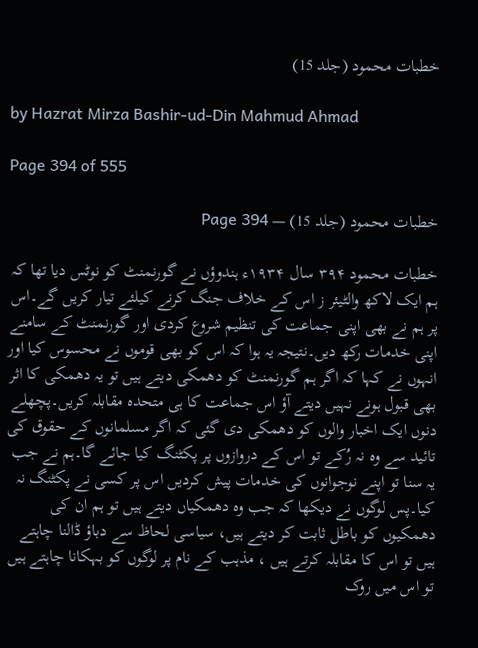خطبات محمود (جلد 15)

by Hazrat Mirza Bashir-ud-Din Mahmud Ahmad

Page 394 of 555

خطبات محمود (جلد 15) — Page 394

خطبات محمود ۳۹۴ سال ۱۹۳۴ء ہندوؤں نے گورنمنٹ کو نوٹس دیا تھا کہ ہم ایک لاکھ والٹیئر ز اس کے خلاف جنگ کرنے کیلئے تیار کریں گے۔اس پر ہم نے بھی اپنی جماعت کی تنظیم شروع کردی اور گورنمنٹ کے سامنے اپنی خدمات رکھ دیں۔نتیجہ یہ ہوا کہ اس کو بھی قوموں نے محسوس کیا اور انہوں نے کہا کہ اگر ہم گورنمنٹ کو دھمکی دیتے ہیں تو یہ دھمکی کا اثر بھی قبول ہونے نہیں دیتے آؤ اس جماعت کا ہی متحدہ مقابلہ کریں۔پچھلے دنوں ایک اخبار والوں کو دھمکی دی گئی کہ اگر مسلمانوں کے حقوق کی تائید سے وہ نہ رُکے تو اس کے دروازوں پر پکٹنگ کیا جائے گا۔ہم نے جب یہ سنا تو اپنے نوجوانوں کی خدمات پیش کردیں اس پر کسی نے پکٹنگ نہ کیا۔پس لوگوں نے دیکھا کہ جب وہ دھمکیاں دیتے ہیں تو ہم ان کی دھمکیوں کو باطل ثابت کر دیتے ہیں، سیاسی لحاظ سے دباؤ ڈالنا چاہتے ہیں تو اس کا مقابلہ کرتے ہیں ، مذہب کے نام پر لوگوں کو بہکانا چاہتے ہیں تو اس میں روک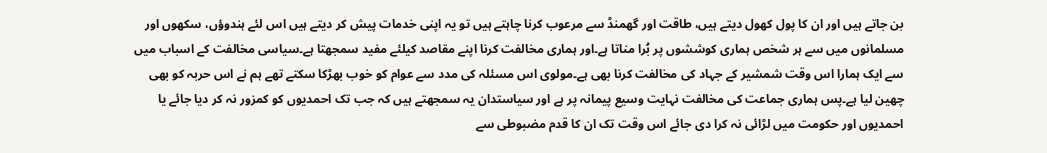بن جاتے ہیں اور ان کا پول کھول دیتے ہیں، طاقت اور گھمنڈ سے مرعوب کرنا چاہتے ہیں تو یہ اپنی خدمات پیش کر دیتے ہیں اس لئے ہندوؤں، سکھوں اور مسلمانوں میں سے ہر شخص ہماری کوششوں پر بُرا مناتا ہے۔اور ہماری مخالفت کرنا اپنے مقاصد کیلئے مفید سمجھتا ہے۔سیاسی مخالفت کے اسباب میں سے ایک ہمارا اس وقت شمشیر کے جہاد کی مخالفت کرنا بھی ہے۔مولوی اس مسئلہ کی مدد سے عوام کو خوب بھڑکا سکتے تھے ہم نے اس حربہ کو بھی چھین لیا ہے۔پس ہماری جماعت کی مخالفت نہایت وسیع پیمانہ پر ہے اور سیاستدان یہ سمجھتے ہیں کہ جب تک احمدیوں کو کمزور نہ کر دیا جائے یا احمدیوں اور حکومت میں لڑائی نہ کرا دی جائے اس وقت تک ان کا قدم مضبوطی سے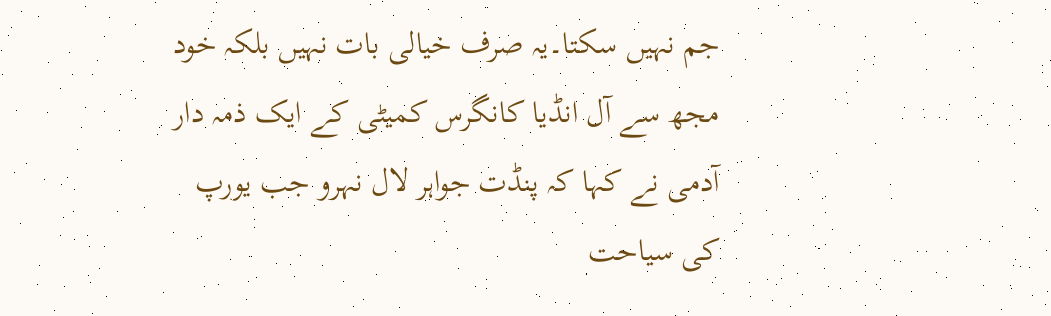جم نہیں سکتا۔یہ صرف خیالی بات نہیں بلکہ خود مجھ سے آل انڈیا کانگرس کمیٹی کے ایک ذمہ دار آدمی نے کہا کہ پنڈت جواہر لال نہرو جب یورپ کی سیاحت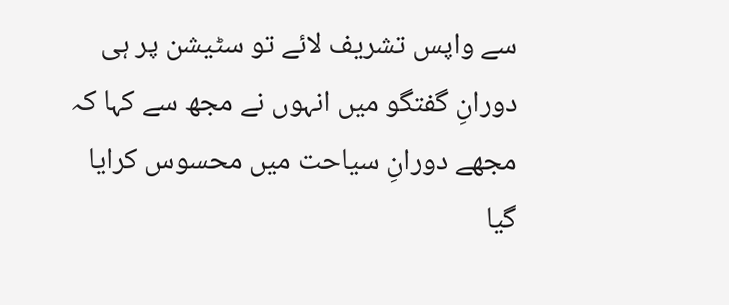سے واپس تشریف لائے تو سٹیشن پر ہی دورانِ گفتگو میں انہوں نے مجھ سے کہا کہ مجھے دورانِ سیاحت میں محسوس کرایا گیا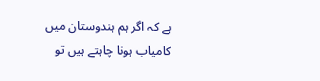ہے کہ اگر ہم ہندوستان میں کامیاب ہونا چاہتے ہیں تو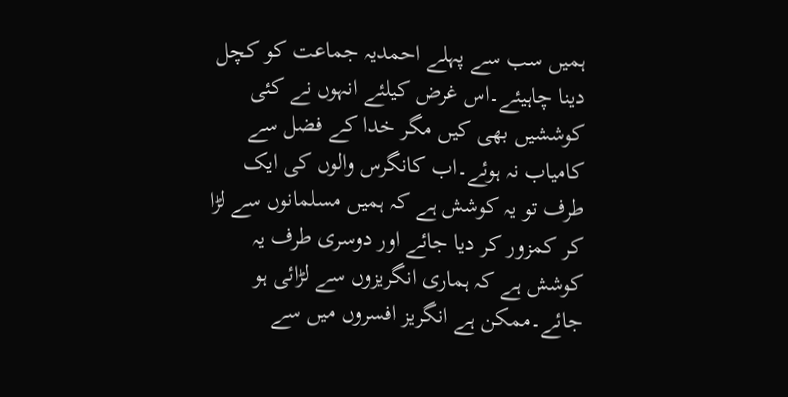ہمیں سب سے پہلے احمدیہ جماعت کو کچل دینا چاہیئے۔اس غرض کیلئے انہوں نے کئی کوششیں بھی کیں مگر خدا کے فضل سے کامیاب نہ ہوئے۔اب کانگرس والوں کی ایک طرف تو یہ کوشش ہے کہ ہمیں مسلمانوں سے لڑا کر کمزور کر دیا جائے اور دوسری طرف یہ کوشش ہے کہ ہماری انگریزوں سے لڑائی ہو جائے۔ممکن ہے انگریز افسروں میں سے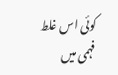کوئی اس غلط فہمی میں